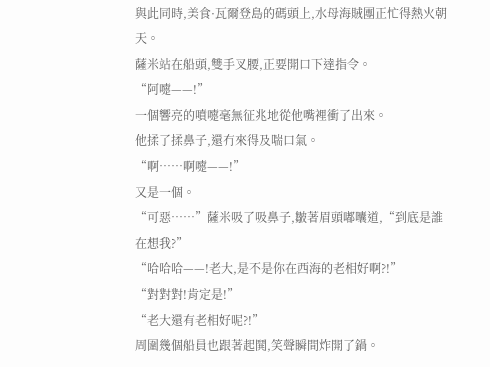與此同時,美食·瓦爾登島的碼頭上,水母海賊團正忙得熱火朝天。
薩米站在船頭,雙手叉腰,正要開口下達指令。
“阿嚏——!”
一個響亮的噴嚏毫無征兆地從他嘴裡衝了出來。
他揉了揉鼻子,還冇來得及喘口氣。
“啊……啊嚏——!”
又是一個。
“可惡……”薩米吸了吸鼻子,皺著眉頭嘟囔道,“到底是誰在想我?”
“哈哈哈——!老大,是不是你在西海的老相好啊?!”
“對對對!肯定是!”
“老大還有老相好呢?!”
周圍幾個船員也跟著起鬨,笑聲瞬間炸開了鍋。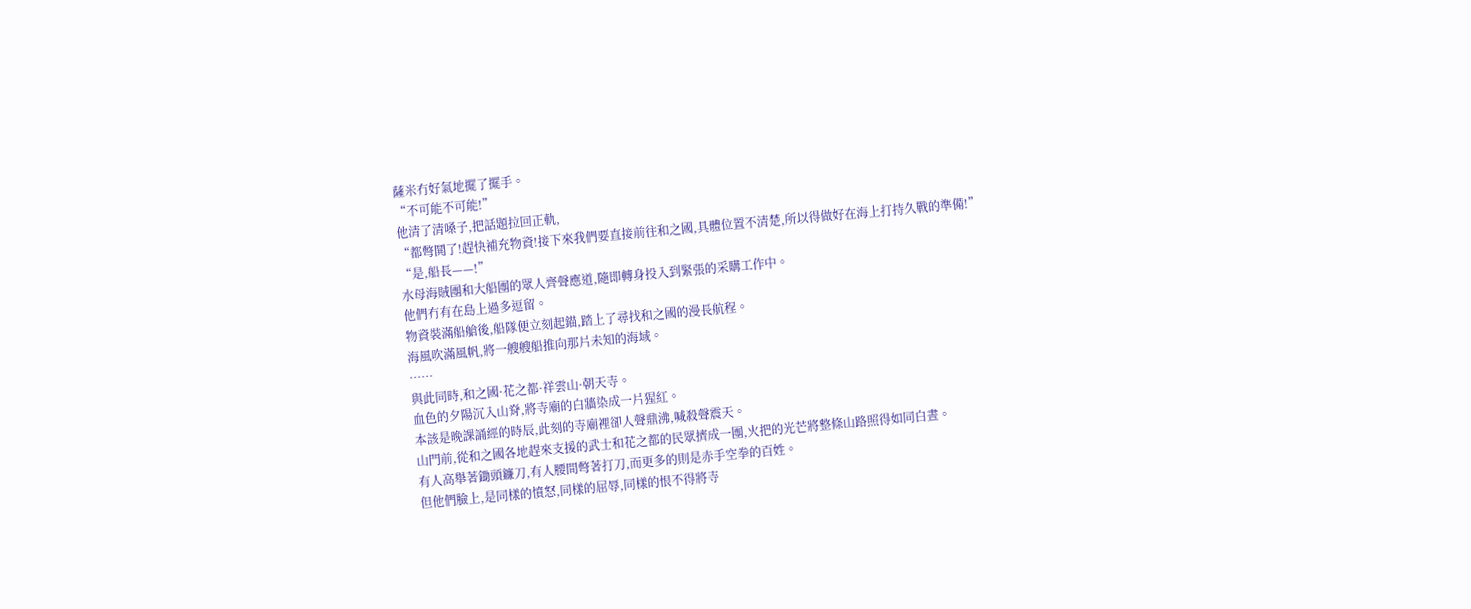薩米冇好氣地擺了擺手。
“不可能不可能!”
他清了清嗓子,把話題拉回正軌,
“都彆鬨了!趕快補充物資!接下來我們要直接前往和之國,具體位置不清楚,所以得做好在海上打持久戰的準備!”
“是,船長——!”
水母海賊團和大船團的眾人齊聲應道,隨即轉身投入到緊張的采購工作中。
他們冇有在島上過多逗留。
物資裝滿船艙後,船隊便立刻起錨,踏上了尋找和之國的漫長航程。
海風吹滿風帆,將一艘艘船推向那片未知的海域。
……
與此同時,和之國·花之都·祥雲山·朝天寺。
血色的夕陽沉入山脊,將寺廟的白牆染成一片猩紅。
本該是晚課誦經的時辰,此刻的寺廟裡卻人聲鼎沸,喊殺聲震天。
山門前,從和之國各地趕來支援的武士和花之都的民眾擠成一團,火把的光芒將整條山路照得如同白晝。
有人高舉著鋤頭鐮刀,有人腰間彆著打刀,而更多的則是赤手空拳的百姓。
但他們臉上,是同樣的憤怒,同樣的屈辱,同樣的恨不得將寺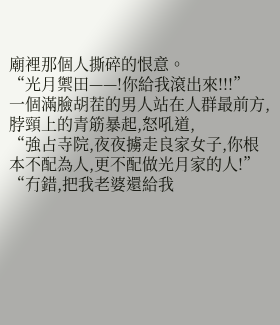廟裡那個人撕碎的恨意。
“光月禦田——!你給我滾出來!!!”
一個滿臉胡茬的男人站在人群最前方,脖頸上的青筋暴起,怒吼道,
“強占寺院,夜夜擄走良家女子,你根本不配為人,更不配做光月家的人!”
“冇錯,把我老婆還給我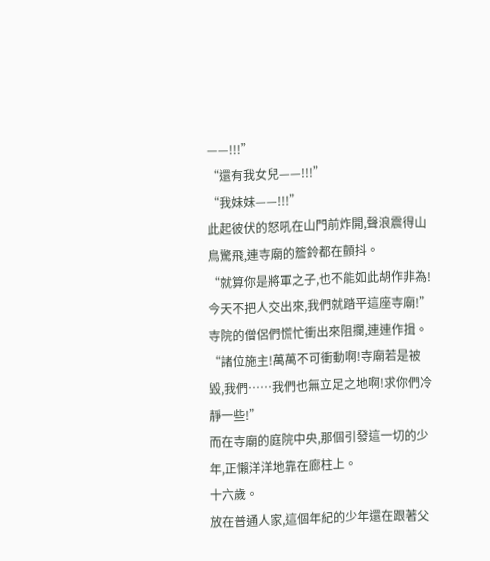——!!!”
“還有我女兒——!!!”
“我妹妹——!!!”
此起彼伏的怒吼在山門前炸開,聲浪震得山鳥驚飛,連寺廟的簷鈴都在顫抖。
“就算你是將軍之子,也不能如此胡作非為!今天不把人交出來,我們就踏平這座寺廟!”
寺院的僧侶們慌忙衝出來阻攔,連連作揖。
“諸位施主!萬萬不可衝動啊!寺廟若是被毀,我們……我們也無立足之地啊!求你們冷靜一些!”
而在寺廟的庭院中央,那個引發這一切的少年,正懶洋洋地靠在廊柱上。
十六歲。
放在普通人家,這個年紀的少年還在跟著父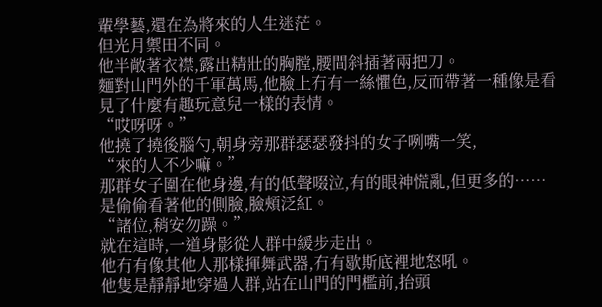輩學藝,還在為將來的人生迷茫。
但光月禦田不同。
他半敞著衣襟,露出精壯的胸膛,腰間斜插著兩把刀。
麵對山門外的千軍萬馬,他臉上冇有一絲懼色,反而帶著一種像是看見了什麼有趣玩意兒一樣的表情。
“哎呀呀。”
他撓了撓後腦勺,朝身旁那群瑟瑟發抖的女子咧嘴一笑,
“來的人不少嘛。”
那群女子圍在他身邊,有的低聲啜泣,有的眼神慌亂,但更多的……是偷偷看著他的側臉,臉頰泛紅。
“諸位,稍安勿躁。”
就在這時,一道身影從人群中緩步走出。
他冇有像其他人那樣揮舞武器,冇有歇斯底裡地怒吼。
他隻是靜靜地穿過人群,站在山門的門檻前,抬頭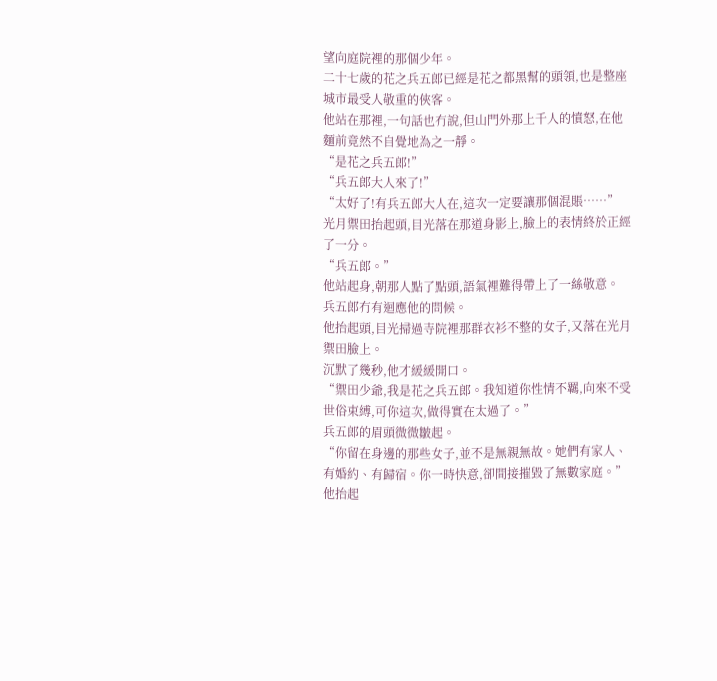望向庭院裡的那個少年。
二十七歲的花之兵五郎已經是花之都黑幫的頭領,也是整座城市最受人敬重的俠客。
他站在那裡,一句話也冇說,但山門外那上千人的憤怒,在他麵前竟然不自覺地為之一靜。
“是花之兵五郎!”
“兵五郎大人來了!”
“太好了!有兵五郎大人在,這次一定要讓那個混賬……”
光月禦田抬起頭,目光落在那道身影上,臉上的表情終於正經了一分。
“兵五郎。”
他站起身,朝那人點了點頭,語氣裡難得帶上了一絲敬意。
兵五郎冇有迴應他的問候。
他抬起頭,目光掃過寺院裡那群衣衫不整的女子,又落在光月禦田臉上。
沉默了幾秒,他才緩緩開口。
“禦田少爺,我是花之兵五郎。我知道你性情不羈,向來不受世俗束縛,可你這次,做得實在太過了。”
兵五郎的眉頭微微皺起。
“你留在身邊的那些女子,並不是無親無故。她們有家人、有婚約、有歸宿。你一時快意,卻間接摧毀了無數家庭。”
他抬起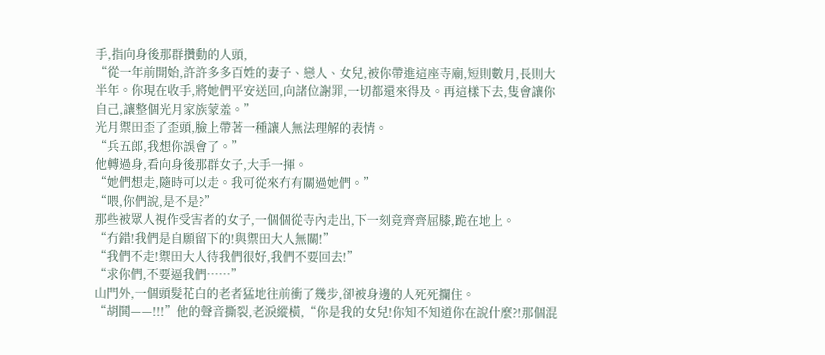手,指向身後那群攢動的人頭,
“從一年前開始,許許多多百姓的妻子、戀人、女兒,被你帶進這座寺廟,短則數月,長則大半年。你現在收手,將她們平安送回,向諸位謝罪,一切都還來得及。再這樣下去,隻會讓你自己,讓整個光月家族蒙羞。”
光月禦田歪了歪頭,臉上帶著一種讓人無法理解的表情。
“兵五郎,我想你誤會了。”
他轉過身,看向身後那群女子,大手一揮。
“她們想走,隨時可以走。我可從來冇有關過她們。”
“喂,你們說,是不是?”
那些被眾人視作受害者的女子,一個個從寺內走出,下一刻竟齊齊屈膝,跪在地上。
“冇錯!我們是自願留下的!與禦田大人無關!”
“我們不走!禦田大人待我們很好,我們不要回去!”
“求你們,不要逼我們……”
山門外,一個頭髮花白的老者猛地往前衝了幾步,卻被身邊的人死死攔住。
“胡鬨——!!!”他的聲音撕裂,老淚縱橫,“你是我的女兒!你知不知道你在說什麼?!那個混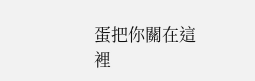蛋把你關在這裡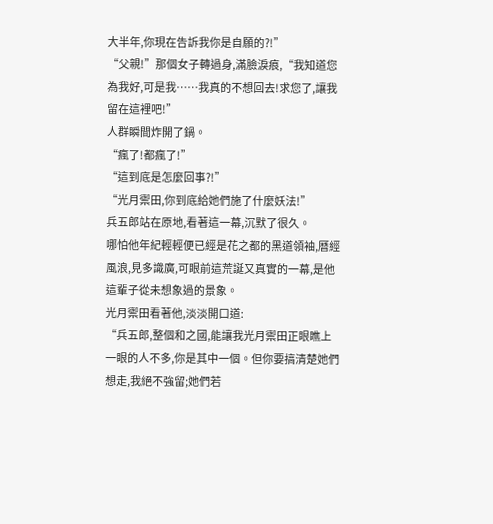大半年,你現在告訴我你是自願的?!”
“父親!”那個女子轉過身,滿臉淚痕,“我知道您為我好,可是我……我真的不想回去!求您了,讓我留在這裡吧!”
人群瞬間炸開了鍋。
“瘋了!都瘋了!”
“這到底是怎麼回事?!”
“光月禦田,你到底給她們施了什麼妖法!”
兵五郎站在原地,看著這一幕,沉默了很久。
哪怕他年紀輕輕便已經是花之都的黑道領袖,曆經風浪,見多識廣,可眼前這荒誕又真實的一幕,是他這輩子從未想象過的景象。
光月禦田看著他,淡淡開口道:
“兵五郎,整個和之國,能讓我光月禦田正眼瞧上一眼的人不多,你是其中一個。但你要搞清楚她們想走,我絕不強留;她們若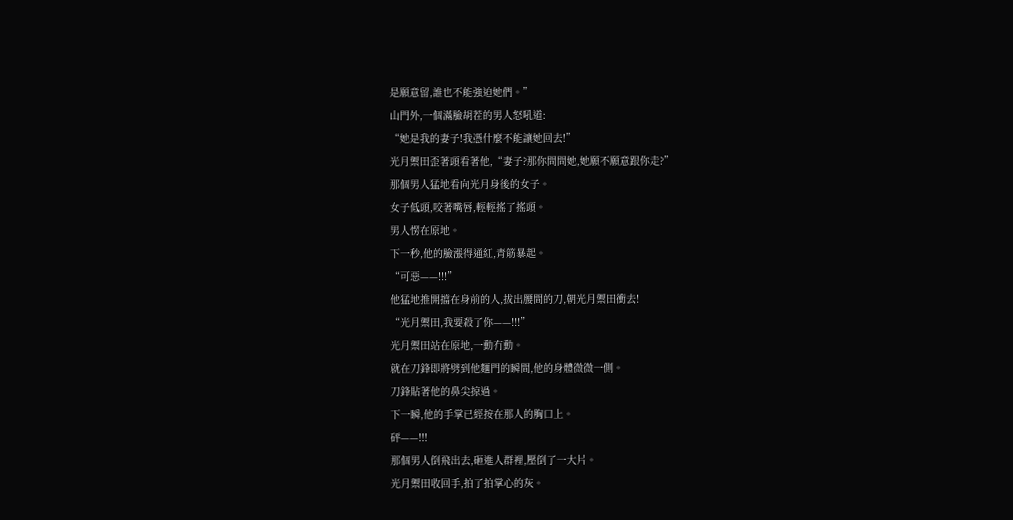是願意留,誰也不能強迫她們。”
山門外,一個滿臉胡茬的男人怒吼道:
“她是我的妻子!我憑什麼不能讓她回去!”
光月禦田歪著頭看著他,“妻子?那你問問她,她願不願意跟你走?”
那個男人猛地看向光月身後的女子。
女子低頭,咬著嘴唇,輕輕搖了搖頭。
男人愣在原地。
下一秒,他的臉漲得通紅,青筋暴起。
“可惡——!!!”
他猛地推開擋在身前的人,拔出腰間的刀,朝光月禦田衝去!
“光月禦田,我要殺了你——!!!”
光月禦田站在原地,一動冇動。
就在刀鋒即將劈到他麵門的瞬間,他的身體微微一側。
刀鋒貼著他的鼻尖掠過。
下一瞬,他的手掌已經按在那人的胸口上。
砰——!!!
那個男人倒飛出去,砸進人群裡,壓倒了一大片。
光月禦田收回手,拍了拍掌心的灰。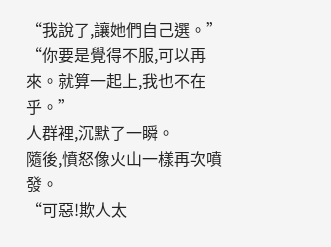“我說了,讓她們自己選。”
“你要是覺得不服,可以再來。就算一起上,我也不在乎。”
人群裡,沉默了一瞬。
隨後,憤怒像火山一樣再次噴發。
“可惡!欺人太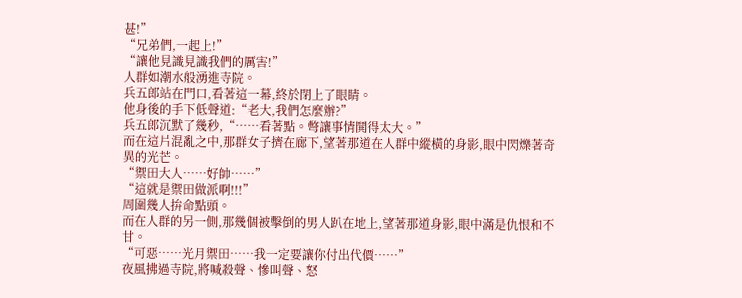甚!”
“兄弟們,一起上!”
“讓他見識見識我們的厲害!”
人群如潮水般湧進寺院。
兵五郎站在門口,看著這一幕,終於閉上了眼睛。
他身後的手下低聲道:“老大,我們怎麼辦?”
兵五郎沉默了幾秒,“……看著點。彆讓事情鬨得太大。”
而在這片混亂之中,那群女子擠在廊下,望著那道在人群中縱橫的身影,眼中閃爍著奇異的光芒。
“禦田大人……好帥……”
“這就是禦田做派啊!!!”
周圍幾人拚命點頭。
而在人群的另一側,那幾個被擊倒的男人趴在地上,望著那道身影,眼中滿是仇恨和不甘。
“可惡……光月禦田……我一定要讓你付出代價……”
夜風拂過寺院,將喊殺聲、慘叫聲、怒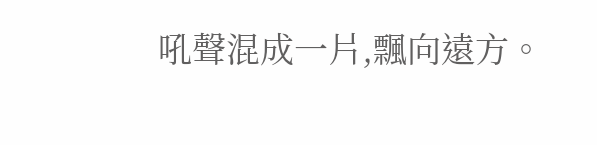吼聲混成一片,飄向遠方。